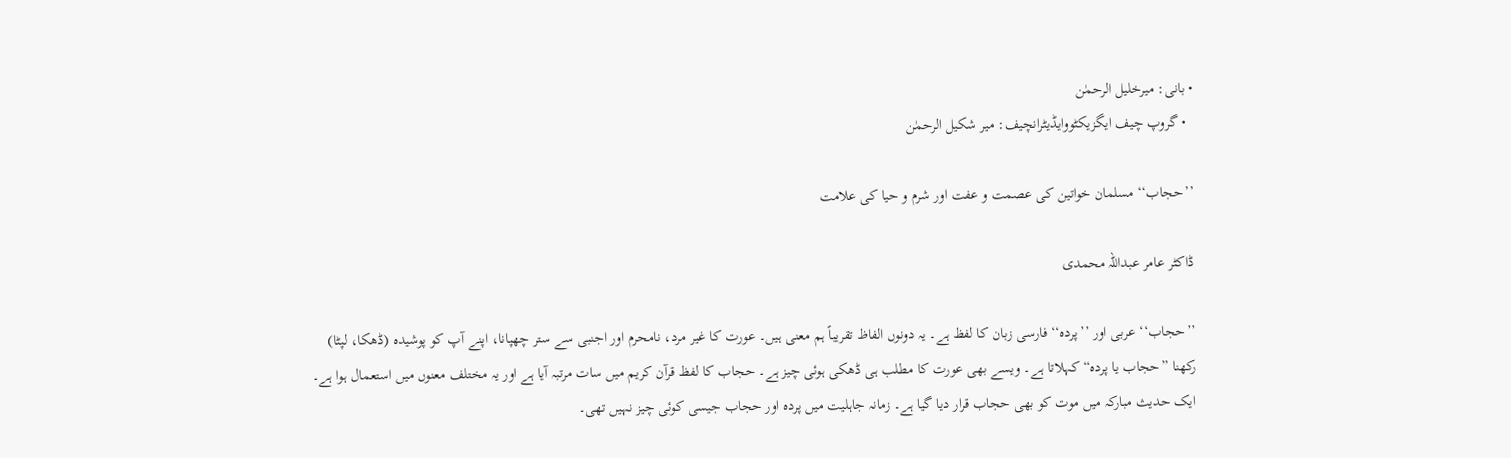• بانی: میرخلیل الرحمٰن
  • گروپ چیف ایگزیکٹووایڈیٹرانچیف: میر شکیل الرحمٰن

’’حجاب‘‘ مسلمان خواتین کی عصمت و عفت اور شرم و حیا کی علامت

ڈاکٹر عامر عبداللہ محمدی

’’حجاب‘‘ عربی اور ’’پردہ‘‘ فارسی زبان کا لفظ ہے۔ یہ دونوں الفاظ تقریباً ہم معنی ہیں۔ عورت کا غیر مرد، نامحرم اور اجنبی سے ستر چھپانا، اپنے آپ کو پوشیدہ (ڈھکا، لپٹا) رکھنا ”حجاب یا پردہ“ کہلاتا ہے۔ ویسے بھی عورت کا مطلب ہی ڈھکی ہوئی چیز ہے۔ حجاب کا لفظ قرآن کریم میں سات مرتبہ آیا ہے اور یہ مختلف معنوں میں استعمال ہوا ہے۔ ایک حدیث مبارکہ میں موت کو بھی حجاب قرار دیا گیا ہے۔ زمانہ جاہلیت میں پردہ اور حجاب جیسی کوئی چیز نہیں تھی۔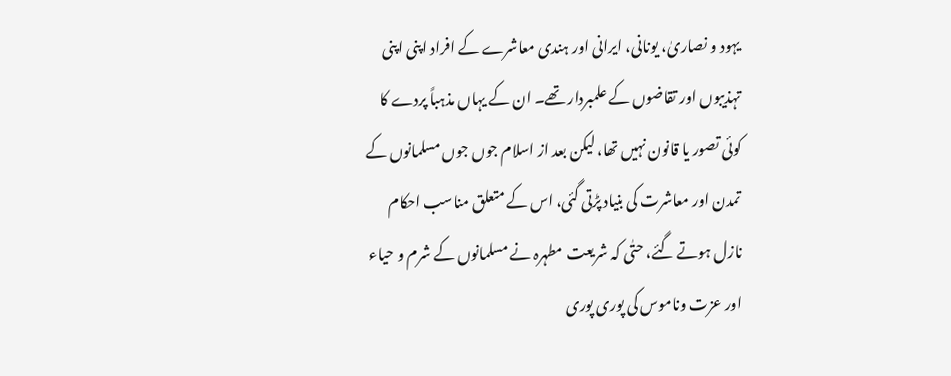یہود و نصاریٰ، یونانی، ایرانی اور ہندی معاشرے کے افراد اپنی اپنی تہذیبوں اور تقاضوں کے علمبردار تھے۔ ان کے یہاں مذہباً پردے کا کوئی تصور یا قانون نہیں تھا، لیکن بعد از اسلام جوں جوں مسلمانوں کے تمدن اور معاشرت کی بنیاد پڑتی گئی، اس کے متعلق مناسب احکام نازل ہوتے گئے، حتٰی کہ شریعت مطہرہ نے مسلمانوں کے شرم و حیاء اور عزت وناموس کی پوری پوری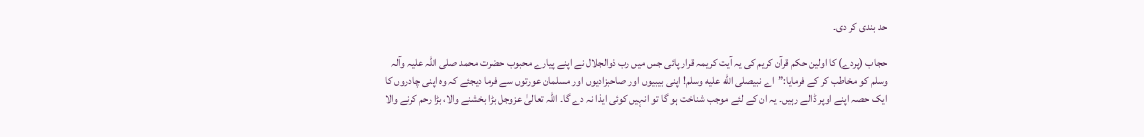حد بندی کر دی۔

حجاب (پردے) کا اولین حکم قرآن کریم کی یہ آیت کریمہ قرار پائی جس میں رب ذوالجلال نے اپنے پیارے محبوب حضرت محمد صلی اللہ علیہ وآلہ وسلم کو مخاطب کر کے فرمایا:”اے نبیصلى الله عليه وسلم! اپنی بیبیوں اور صاحبزادیوں اور مسلمان عورتوں سے فرما دیجئے کہ وہ اپنی چادروں کا ایک حصہ اپنے اوپر ڈالے رہیں۔ یہ ان کے لئے موجب شناخت ہو گا تو انہیں کوئی ایذا نہ دے گا۔ اللہ تعالیٰ عزوجل بڑا بخشنے والا، بڑا رحم کرنے والا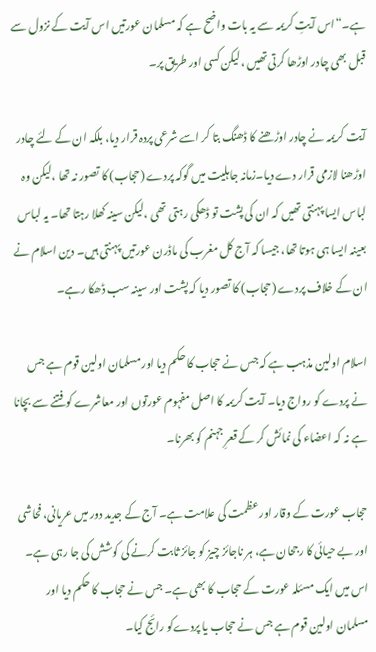ہے۔“اس آیتِ کریمہ سے یہ بات واضح ہے کہ مسلمان عورتیں اس آیت کے نزول سے قبل بھی چادر اوڑھا کرتی تھیں ،لیکن کسی اور طریق پر۔

آیت کریمہ نے چادر اوڑھنے کا ڈھنگ بتا کر اسے شرعی پردہ قرار دیا، بلکہ ان کے لئے چادر اوڑھنا لازمی قرار دے دیا۔زمانہ جاہلیت میں گوکہ پردے (حجاب) کا تصور نہ تھا ،لیکن وہ لباس ایسا پہنتی تھیں کہ ان کی پشت تو ڈھکی رہتی تھی ،لیکن سینہ کھلا رہتا تھا۔ یہ لباس بعینہ ایسا ہی ہوتا تھا، جیسا کہ آج کل مغرب کی ماڈرن عورتیں پہنتی ہیں۔ دین اسلام نے ان کے خلاف پردے (حجاب) کا تصور دیا کہ پشت اور سینہ سب ڈھکا رہے۔

اسلام اولین مذہب ہے کہ جس نے حجاب کا حکم دیا اور مسلمان اولین قوم ہے جس نے پردے کو رواج دیا۔ آیت کریمہ کا اصل مفہوم عورتوں اور معاشرے کو فتنے سے بچانا ہے نہ کہ اعضاء کی نمائش کر کے قعرِ جہنم کو بھرنا۔

حجاب عورت کے وقار اور عظمت کی علامت ہے۔ آج کے جدید دور میں عریانی، فحاشی اور بے حیائی کا رجحان ہے، ہر ناجائز چیز کو جائز ثابت کرنے کی کوشش کی جا رہی ہے۔ اس میں ایک مسئلہ عورت کے حجاب کا بھی ہے۔ جس نے حجاب کا حکم دیا اور مسلمان اولین قوم ہے جس نے حجاب یا پردےکو رائج کیا۔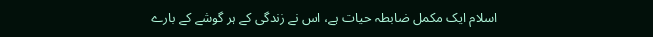اسلام ایک مکمل ضابطہ حیات ہے، اس نے زندگی کے ہر گوشے کے بارے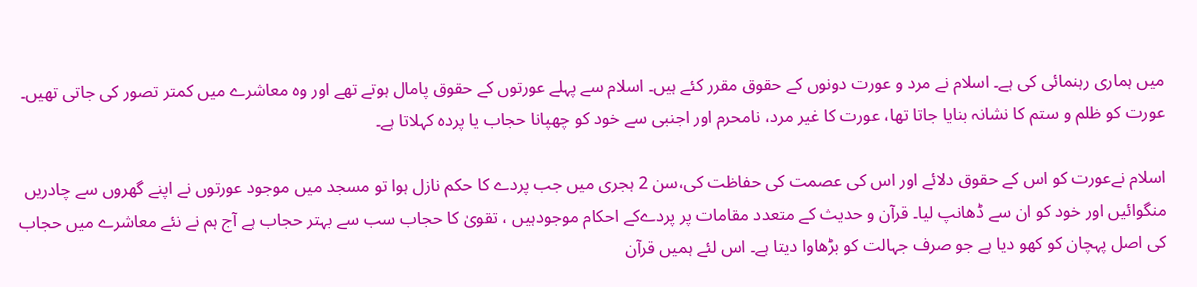میں ہماری رہنمائی کی ہے۔ اسلام نے مرد و عورت دونوں کے حقوق مقرر کئے ہیں۔ اسلام سے پہلے عورتوں کے حقوق پامال ہوتے تھے اور وہ معاشرے میں کمتر تصور کی جاتی تھیں۔ عورت کو ظلم و ستم کا نشانہ بنایا جاتا تھا، عورت کا غیر مرد، نامحرم اور اجنبی سے خود کو چھپانا حجاب یا پردہ کہلاتا ہے۔

اسلام نےعورت کو اس کے حقوق دلائے اور اس کی عصمت کی حفاظت کی،سن 2 ہجری میں جب پردے کا حکم نازل ہوا تو مسجد میں موجود عورتوں نے اپنے گھروں سے چادریں منگوائیں اور خود کو ان سے ڈھانپ لیا۔ قرآن و حدیث کے متعدد مقامات پر پردےکے احکام موجودہیں ، تقویٰ کا حجاب سب سے بہتر حجاب ہے آج ہم نے نئے معاشرے میں حجاب کی اصل پہچان کو کھو دیا ہے جو صرف جہالت کو بڑھاوا دیتا ہے۔ اس لئے ہمیں قرآن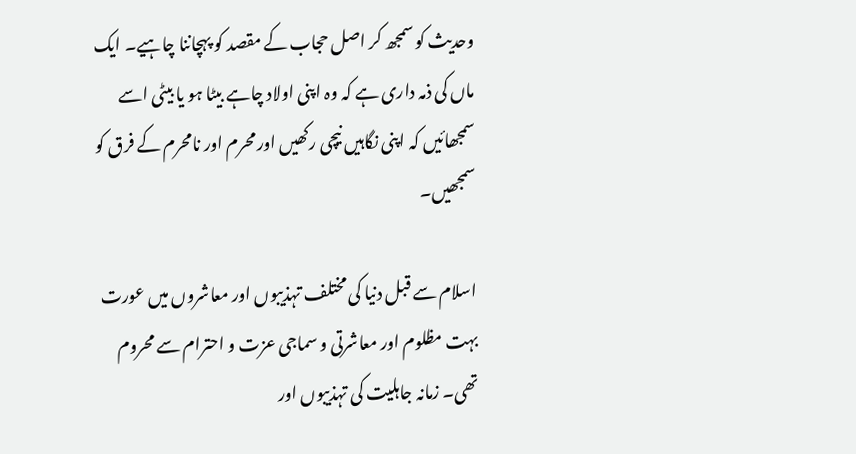وحدیث کو سمجھ کر اصل حجاب کے مقصد کو پہچاننا چاہیے۔ ایک ماں کی ذمہ داری ہے کہ وہ اپنی اولاد چاہے بیٹا ہو یا بیٹی اسے سمجھائیں کہ اپنی نگاہیں نیچی رکھیں اور محرم اور نامحرم کے فرق کو سمجھیں۔

اسلام سے قبل دنیا کی مختلف تہذیبوں اور معاشروں میں عورت بہت مظلوم اور معاشرتی و سماجی عزت و احترام سے محروم تھی۔ زمانہ جاہلیت کی تہذیبوں اور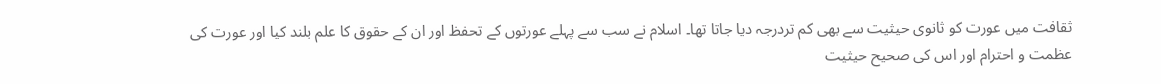ثقافت میں عورت کو ثانوی حیثیت سے بھی کم تردرجہ دیا جاتا تھا۔ اسلام نے سب سے پہلے عورتوں کے تحفظ اور ان کے حقوق کا علم بلند کیا اور عورت کی عظمت و احترام اور اس کی صحیح حیثیت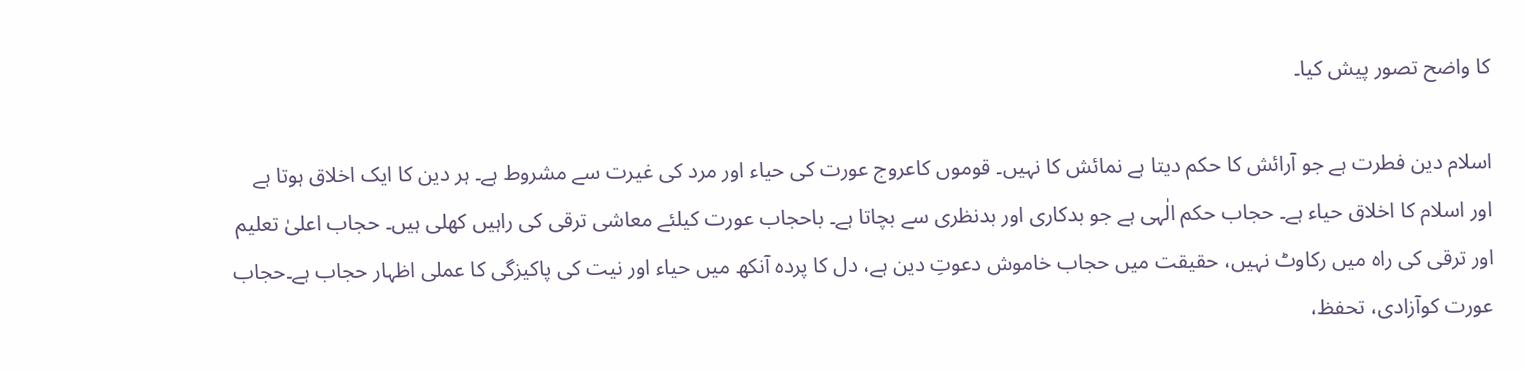کا واضح تصور پیش کیا۔

اسلام دین فطرت ہے جو آرائش کا حکم دیتا ہے نمائش کا نہیں۔ قوموں کاعروج عورت کی حیاء اور مرد کی غیرت سے مشروط ہے۔ ہر دین کا ایک اخلاق ہوتا ہے اور اسلام کا اخلاق حیاء ہے۔ حجاب حکم الٰہی ہے جو بدکاری اور بدنظری سے بچاتا ہے۔ باحجاب عورت کیلئے معاشی ترقی کی راہیں کھلی ہیں۔ حجاب اعلیٰ تعلیم اور ترقی کی راہ میں رکاوٹ نہیں، حقیقت میں حجاب خاموش دعوتِ دین ہے، دل کا پردہ آنکھ میں حیاء اور نیت کی پاکیزگی کا عملی اظہار حجاب ہے۔حجاب عورت کوآزادی، تحفظ،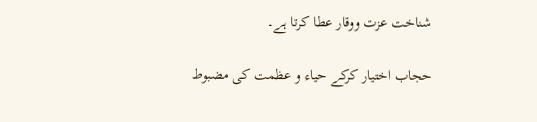شناخت عزت ووقار عطا کرتا ہے۔

حجاب اختیار کرکے حیاء و عظمت کی مضبوط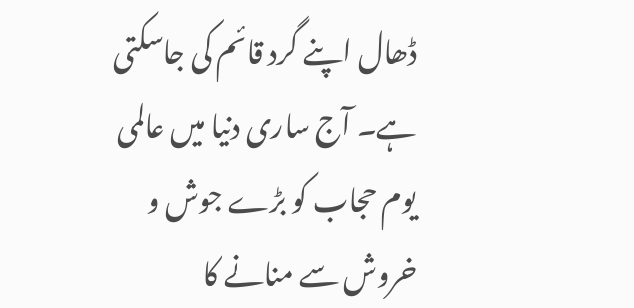ڈھال اپنے گرد قائم کی جاسکتی ہے۔ آج ساری دنیا میں عالمی یوم حجاب کو بڑے جوش و خروش سے منانے کا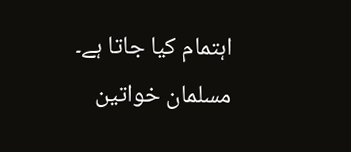اہتمام کیا جاتا ہے۔ مسلمان خواتین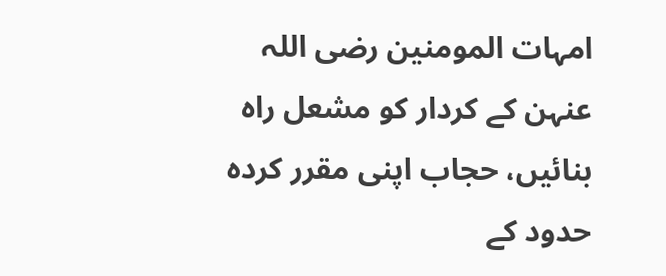امہات المومنین رضی اللہ عنہن کے کردار کو مشعل راہ بنائیں، حجاب اپنی مقرر کردہ حدود کے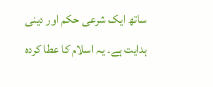ساتھ ایک شرعی حکم اور دینی ہدایت ہے۔ یہ اسلام کا عطا کردہ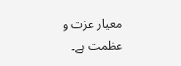معیار عزت و عظمت ہے۔